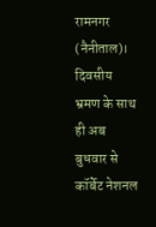रामनगर (नैनीताल)। दिवसीय भ्रमण के साथ ही अब बुधवार से कॉर्बेट नेशनल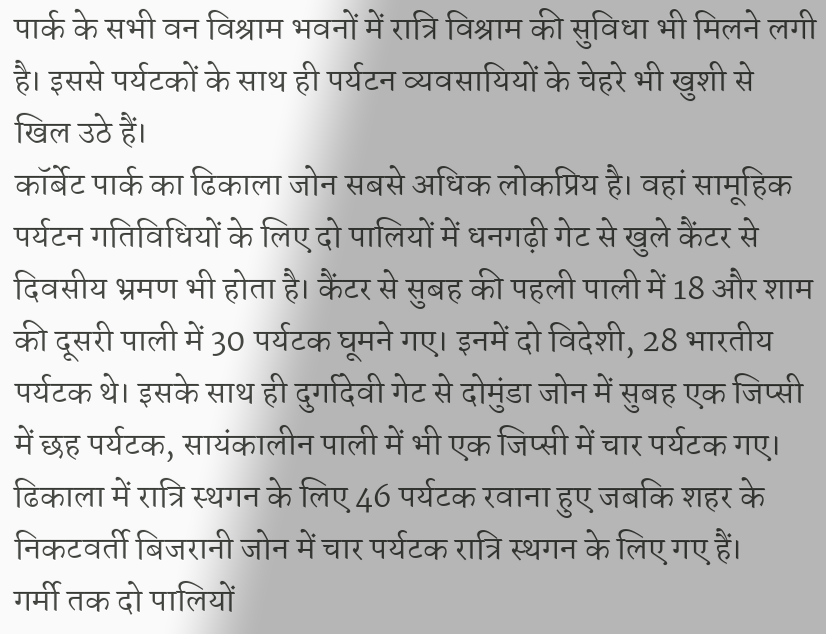पार्क के सभी वन विश्राम भवनों में रात्रि विश्राम की सुविधा भी मिलने लगी है। इससे पर्यटकों के साथ ही पर्यटन व्यवसायियों के चेहरे भी खुशी से खिल उठे हैं।
कॉर्बेट पार्क का ढिकाला जोन सबसे अधिक लोकप्रिय है। वहां सामूहिक पर्यटन गतिविधियों के लिए दो पालियों में धनगढ़ी गेट से खुले कैंटर से दिवसीय भ्रमण भी होता है। कैंटर से सुबह की पहली पाली में 18 और शाम की दूसरी पाली में 30 पर्यटक घूमने गए। इनमें दो विदेशी, 28 भारतीय पर्यटक थे। इसके साथ ही दुर्गादेवी गेट से दोमुंडा जोन में सुबह एक जिप्सी में छह पर्यटक, सायंकालीन पाली में भी एक जिप्सी में चार पर्यटक गए। ढिकाला में रात्रि स्थगन के लिए 46 पर्यटक रवाना हुए जबकि शहर के निकटवर्ती बिजरानी जोन में चार पर्यटक रात्रि स्थगन के लिए गए हैं।
गर्मी तक दो पालियों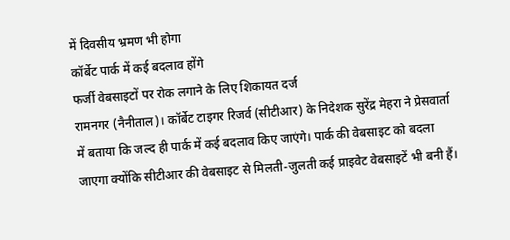में दिवसीय भ्रमण भी होगा
कॉर्बेट पार्क में कई बदलाव होंगे
फर्जी वेबसाइटों पर रोक लगाने के लिए शिकायत दर्ज
रामनगर (नैनीताल)। कॉर्बेट टाइगर रिजर्व (सीटीआर) के निदेशक सुरेंद्र मेहरा ने प्रेसवार्ता में बताया कि जल्द ही पार्क में कई बदलाव किए जाएंगे। पार्क की वेबसाइट को बदला जाएगा क्योंकि सीटीआर की वेबसाइट से मिलती-जुलती कई प्राइवेट वेबसाइटें भी बनी हैं।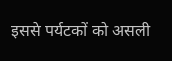इससे पर्यटकों को असली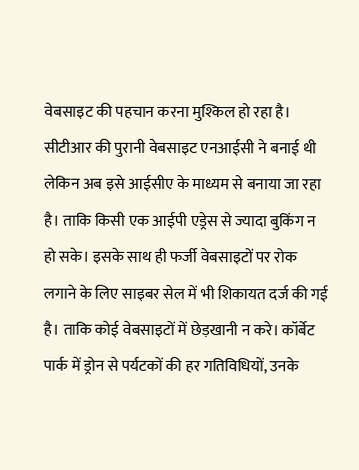वेबसाइट की पहचान करना मुश्किल हो रहा है। सीटीआर की पुरानी वेबसाइट एनआईसी ने बनाई थी लेकिन अब इसे आईसीए के माध्यम से बनाया जा रहा है। ताकि किसी एक आईपी एड्रेस से ज्यादा बुकिंग न हो सके। इसके साथ ही फर्जी वेबसाइटों पर रोक लगाने के लिए साइबर सेल में भी शिकायत दर्ज की गई है। ताकि कोई वेबसाइटों में छेड़खानी न करे। कॉर्बेट पार्क में ड्रोन से पर्यटकों की हर गतिविधियों, उनके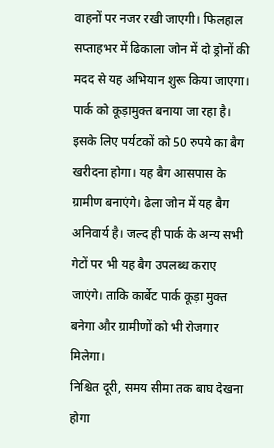वाहनों पर नजर रखी जाएगी। फिलहाल सप्ताहभर में ढिकाला जोन में दो ड्रोनों की मदद से यह अभियान शुरू किया जाएगा। पार्क को कूड़ामुक्त बनाया जा रहा है। इसके लिए पर्यटकों को 50 रुपये का बैग खरीदना होगा। यह बैग आसपास के ग्रामीण बनाएंगे। ढेला जोन में यह बैग अनिवार्य है। जल्द ही पार्क के अन्य सभी गेटों पर भी यह बैग उपलब्ध कराए जाएंगे। ताकि कार्बेट पार्क कूड़ा मुक्त बनेगा और ग्रामीणों को भी रोजगार मिलेगा।
निश्चित दूरी, समय सीमा तक बाघ देखना होगा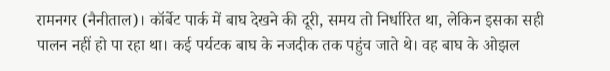रामनगर (नैनीताल)। कॉर्बेट पार्क में बाघ देखने की दूरी, समय तो निर्धारित था, लेकिन इसका सही पालन नहीं हो पा रहा था। कई पर्यटक बाघ के नजदीक तक पहुंच जाते थे। वह बाघ के ओझल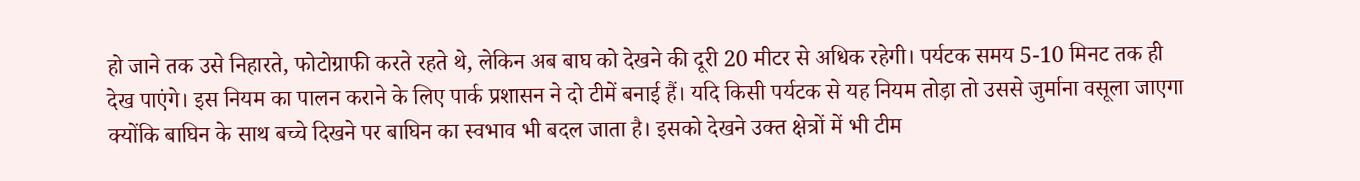हो जाने तक उसे निहारते, फोटोग्राफी करते रहते थे, लेकिन अब बाघ को देखने की दूरी 20 मीटर से अधिक रहेगी। पर्यटक समय 5-10 मिनट तक ही देख पाएंगे। इस नियम का पालन कराने के लिए पार्क प्रशासन ने दो टीमें बनाई हैं। यदि किसी पर्यटक से यह नियम तोड़ा तो उससे जुर्माना वसूला जाएगा क्योंकि बाघिन के साथ बच्चे दिखने पर बाघिन का स्वभाव भी बदल जाता है। इसको देखने उक्त क्षेत्रों में भी टीम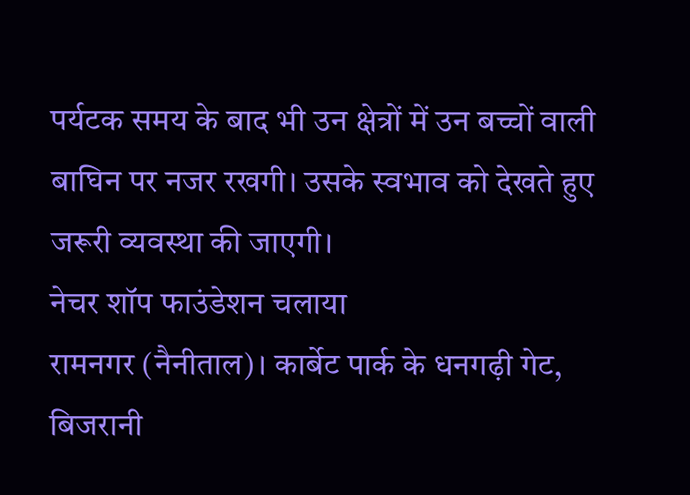पर्यटक समय के बाद भी उन क्षेत्रों में उन बच्चों वाली बाघिन पर नजर रखगी। उसके स्वभाव को देखते हुए जरूरी व्यवस्था की जाएगी।
नेचर शॉप फाउंडेशन चलाया
रामनगर (नैनीताल)। कार्बेट पार्क के धनगढ़ी गेट, बिजरानी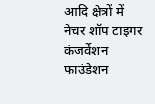आदि क्षेत्रों में नेचर शॉप टाइगर कंजर्वेशन फाउंडेशन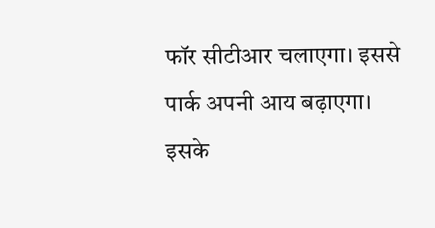फॉर सीटीआर चलाएगा। इससे पार्क अपनी आय बढ़ाएगा। इसके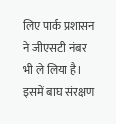लिए पार्क प्रशासन ने जीएसटी नंबर भी ले लिया है। इसमें बाघ संरक्षण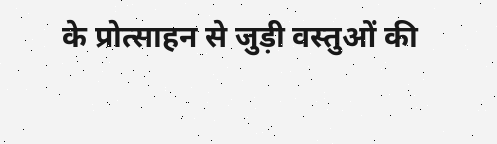के प्रोत्साहन से जुड़ी वस्तुओं की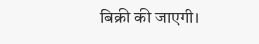बिक्री की जाएगी।